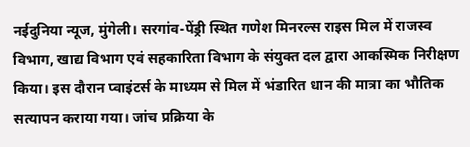नईदुनिया न्यूज, मुंगेली। सरगांव-पेंड्री स्थित गणेश मिनरल्स राइस मिल में राजस्व विभाग, खाद्य विभाग एवं सहकारिता विभाग के संयुक्त दल द्वारा आकस्मिक निरीक्षण किया। इस दौरान प्वाइंटर्स के माध्यम से मिल में भंडारित धान की मात्रा का भौतिक सत्यापन कराया गया। जांच प्रक्रिया के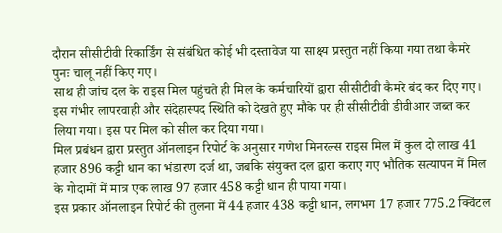दौरान सीसीटीवी रिकार्डिंग से संबंधित कोई भी दस्तावेज या साक्ष्य प्रस्तुत नहीं किया गया तथा कैमरे पुनः चालू नहीं किए गए।
साथ ही जांच दल के राइस मिल पहुंचते ही मिल के कर्मचारियों द्वारा सीसीटीवी कैमरे बंद कर दिए गए। इस गंभीर लापरवाही और संदेहास्पद स्थिति को देखते हुए मौके पर ही सीसीटीवी डीवीआर जब्त कर लिया गया। इस पर मिल को सील कर दिया गया।
मिल प्रबंधन द्वारा प्रस्तुत ऑनलाइन रिपोर्ट के अनुसार गणेश मिनरल्स राइस मिल में कुल दो लाख 41 हजार 896 कट्टी धान का भंडारण दर्ज था, जबकि संयुक्त दल द्वारा कराए गए भौतिक सत्यापन में मिल के गोदामों में मात्र एक लाख 97 हजार 458 कट्टी धान ही पाया गया।
इस प्रकार ऑनलाइन रिपोर्ट की तुलना में 44 हजार 438 कट्टी धान, लगभग 17 हजार 775.2 क्विंटल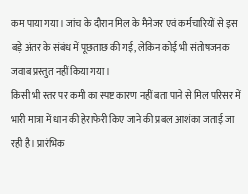कम पाया गया। जांच के दौरान मिल के मैनेजर एवं कर्मचारियों से इस बड़े अंतर के संबंध में पूछताछ की गई, लेकिन कोई भी संतोषजनक जवाब प्रस्तुत नहीं किया गया।
किसी भी स्तर पर कमी का स्पष्ट कारण नहीं बता पाने से मिल परिसर में भारी मात्रा में धान की हेराफेरी किए जाने की प्रबल आशंका जताई जा रही है। प्रारंभिक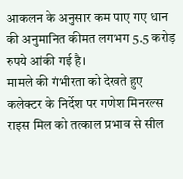आकलन के अनुसार कम पाए गए धान की अनुमानित कीमत लगभग 5.5 करोड़ रुपये आंकी गई है।
मामले की गंभीरता को देखते हुए कलेक्टर के निर्देश पर गणेश मिनरल्स राइस मिल को तत्काल प्रभाव से सील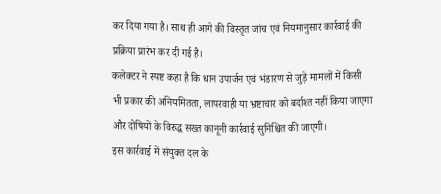कर दिया गया है। साथ ही आगे की विस्तृत जांच एवं नियमानुसार कार्रवाई की प्रक्रिया प्रारंभ कर दी गई है।
कलेक्टर ने स्पष्ट कहा है कि धान उपार्जन एवं भंडारण से जुड़े मामलों में किसी भी प्रकार की अनियमितता, लापरवाही या भ्रष्टाचार को बर्दाश्त नहीं किया जाएगा और दोषियों के विरुद्ध सख्त कानूनी कार्रवाई सुनिश्चित की जाएगी।
इस कार्रवाई में संयुक्त दल के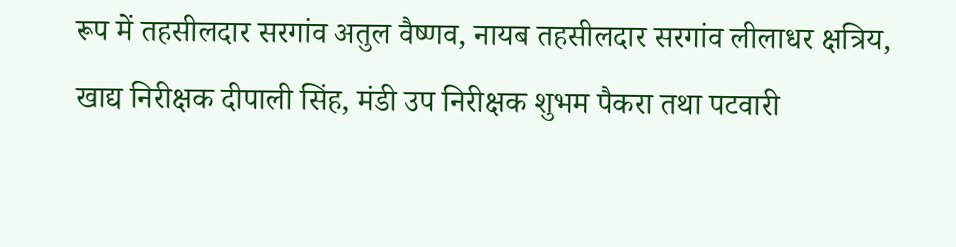रूप में तहसीलदार सरगांव अतुल वैष्णव, नायब तहसीलदार सरगांव लीलाधर क्षत्रिय, खाद्य निरीक्षक दीपाली सिंह, मंडी उप निरीक्षक शुभम पैकरा तथा पटवारी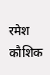रमेश कौशिक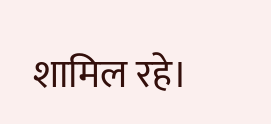शामिल रहे।